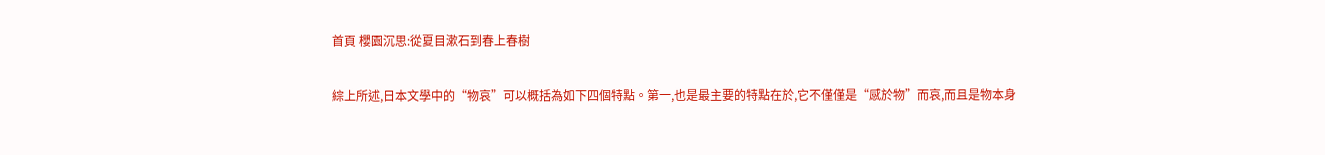首頁 櫻園沉思:從夏目漱石到春上春樹

綜上所述,日本文學中的“物哀”可以概括為如下四個特點。第一,也是最主要的特點在於,它不僅僅是“感於物”而哀,而且是物本身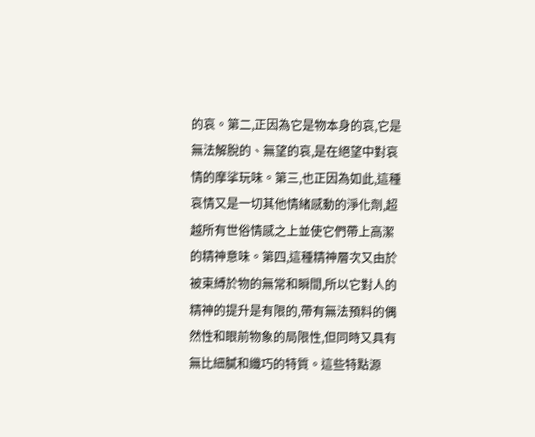的哀。第二,正因為它是物本身的哀,它是無法解脫的、無望的哀,是在絕望中對哀情的摩挲玩味。第三,也正因為如此,這種哀情又是一切其他情緒感動的淨化劑,超越所有世俗情感之上並使它們帶上高潔的精神意味。第四,這種精神層次又由於被束縛於物的無常和瞬間,所以它對人的精神的提升是有限的,帶有無法預料的偶然性和眼前物象的局限性,但同時又具有無比細膩和纖巧的特質。這些特點源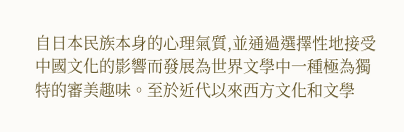自日本民族本身的心理氣質,並通過選擇性地接受中國文化的影響而發展為世界文學中一種極為獨特的審美趣味。至於近代以來西方文化和文學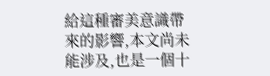給這種審美意識帶來的影響,本文尚未能涉及,也是一個十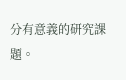分有意義的研究課題。